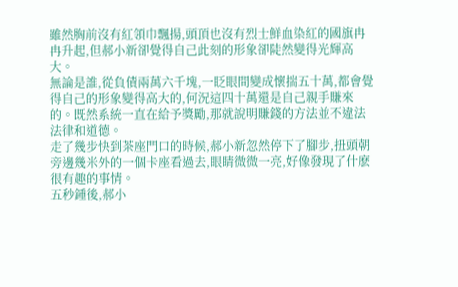雖然胸前沒有紅領巾飄揚,頭頂也沒有烈士鮮血染紅的國旗冉冉升起,但郝小新卻覺得自己此刻的形象卻陡然變得光輝高大。
無論是誰,從負債兩萬六千塊,一眨眼間變成懷揣五十萬,都會覺得自己的形象變得高大的,何況這四十萬還是自己親手賺來的。既然系統一直在給予獎勵,那就說明賺錢的方法並不違法法律和道德。
走了幾步快到茶座門口的時候,郝小新忽然停下了腳步,扭頭朝旁邊幾米外的一個卡座看過去,眼睛微微一亮,好像發現了什麽很有趣的事情。
五秒鍾後,郝小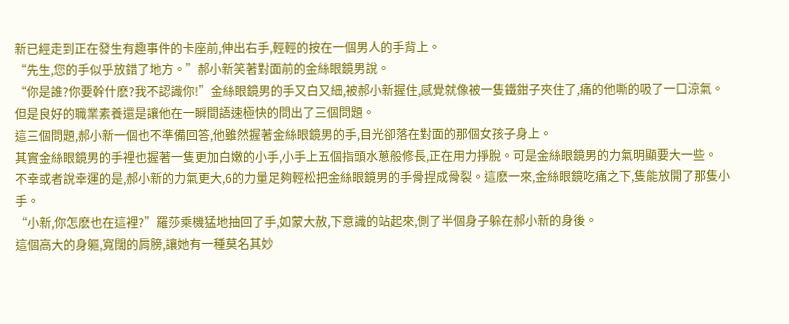新已經走到正在發生有趣事件的卡座前,伸出右手,輕輕的按在一個男人的手背上。
“先生,您的手似乎放錯了地方。”郝小新笑著對面前的金絲眼鏡男說。
“你是誰?你要幹什麽?我不認識你!”金絲眼鏡男的手又白又細,被郝小新握住,感覺就像被一隻鐵鉗子夾住了,痛的他嘶的吸了一口涼氣。但是良好的職業素養還是讓他在一瞬間語速極快的問出了三個問題。
這三個問題,郝小新一個也不準備回答,他雖然握著金絲眼鏡男的手,目光卻落在對面的那個女孩子身上。
其實金絲眼鏡男的手裡也握著一隻更加白嫩的小手,小手上五個指頭水蔥般修長,正在用力掙脫。可是金絲眼鏡男的力氣明顯要大一些。
不幸或者說幸運的是,郝小新的力氣更大,6的力量足夠輕松把金絲眼鏡男的手骨捏成骨裂。這麽一來,金絲眼鏡吃痛之下,隻能放開了那隻小手。
“小新,你怎麽也在這裡?”羅莎乘機猛地抽回了手,如蒙大赦,下意識的站起來,側了半個身子躲在郝小新的身後。
這個高大的身軀,寬闊的肩膀,讓她有一種莫名其妙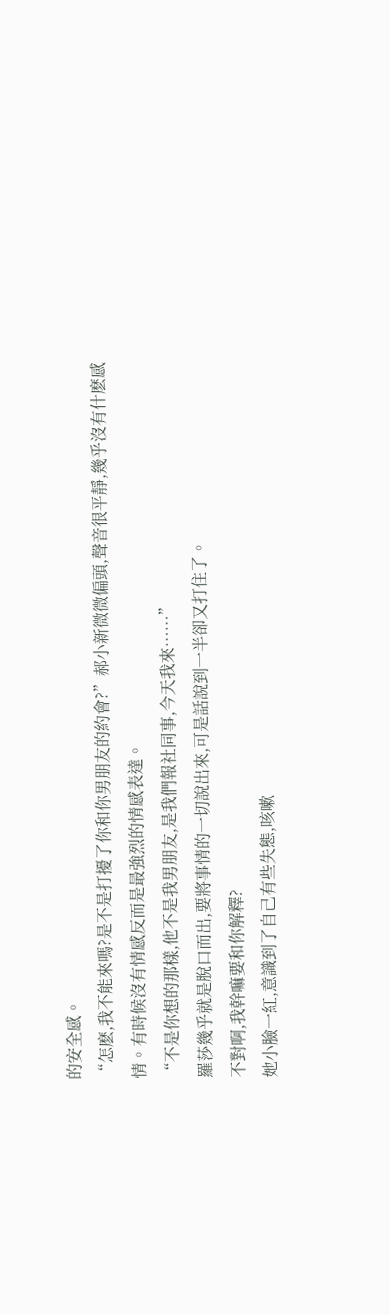的安全感。
“怎麽,我不能來嗎?是不是打擾了你和你男朋友的約會?”郝小新微微偏頭,聲音很平靜,幾乎沒有什麽感情。有時候沒有情感反而是最強烈的情感表達。
“不是你想的那樣,他不是我男朋友,是我們報社同事,今天我來……”
羅莎幾乎就是脫口而出,要將事情的一切說出來,可是話說到一半卻又打住了。
不對啊,我幹嘛要和你解釋?
她小臉一紅,意識到了自己有些失態,咳嗽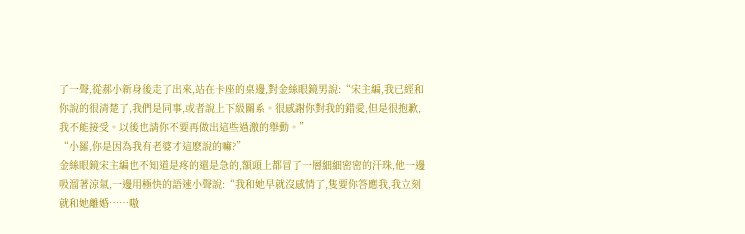了一聲,從郝小新身後走了出來,站在卡座的桌邊,對金絲眼鏡男說:“宋主編,我已經和你說的很清楚了,我們是同事,或者說上下級關系。很感謝你對我的錯愛,但是很抱歉,我不能接受。以後也請你不要再做出這些過激的舉動。”
“小羅,你是因為我有老婆才這麽說的嘛?”
金絲眼鏡宋主編也不知道是疼的還是急的,額頭上都冒了一層細細密密的汗珠,他一邊吸溜著涼氣,一邊用極快的語速小聲說:“我和她早就沒感情了,隻要你答應我,我立刻就和她離婚……嗷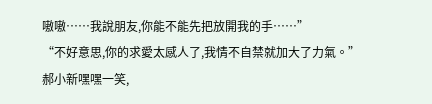嗷嗷……我說朋友,你能不能先把放開我的手……”
“不好意思,你的求愛太感人了,我情不自禁就加大了力氣。”
郝小新嘿嘿一笑,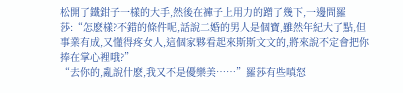松開了鐵鉗子一樣的大手,然後在褲子上用力的蹭了幾下,一邊問羅莎:“怎麽樣?不錯的條件呢,話說二婚的男人是個寶,雖然年紀大了點,但事業有成,又懂得疼女人,這個家夥看起來斯斯文文的,將來說不定會把你捧在掌心裡哦?”
“去你的,亂說什麽,我又不是優樂美……”羅莎有些嗔怒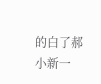的白了郝小新一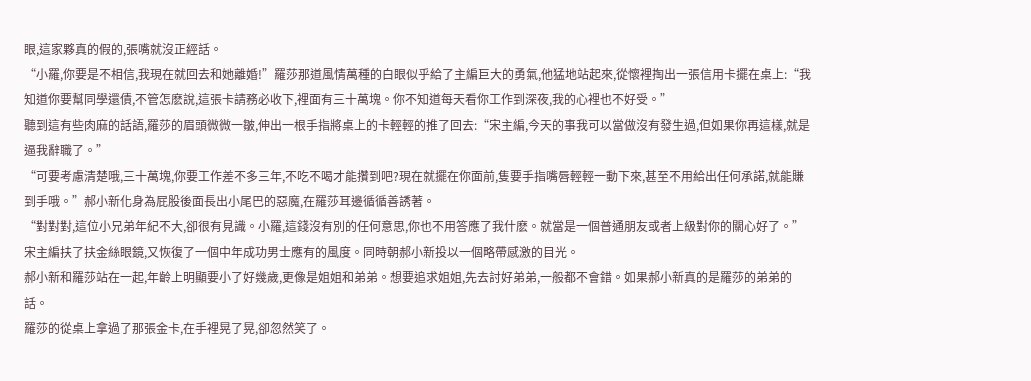眼,這家夥真的假的,張嘴就沒正經話。
“小羅,你要是不相信,我現在就回去和她離婚!”羅莎那道風情萬種的白眼似乎給了主編巨大的勇氣,他猛地站起來,從懷裡掏出一張信用卡擺在桌上:“我知道你要幫同學還債,不管怎麽說,這張卡請務必收下,裡面有三十萬塊。你不知道每天看你工作到深夜,我的心裡也不好受。”
聽到這有些肉麻的話語,羅莎的眉頭微微一皺,伸出一根手指將桌上的卡輕輕的推了回去:“宋主編,今天的事我可以當做沒有發生過,但如果你再這樣,就是逼我辭職了。”
“可要考慮清楚哦,三十萬塊,你要工作差不多三年,不吃不喝才能攢到吧?現在就擺在你面前,隻要手指嘴唇輕輕一動下來,甚至不用給出任何承諾,就能賺到手哦。”郝小新化身為屁股後面長出小尾巴的惡魔,在羅莎耳邊循循善誘著。
“對對對,這位小兄弟年紀不大,卻很有見識。小羅,這錢沒有別的任何意思,你也不用答應了我什麽。就當是一個普通朋友或者上級對你的關心好了。”宋主編扶了扶金絲眼鏡,又恢復了一個中年成功男士應有的風度。同時朝郝小新投以一個略帶感激的目光。
郝小新和羅莎站在一起,年齡上明顯要小了好幾歲,更像是姐姐和弟弟。想要追求姐姐,先去討好弟弟,一般都不會錯。如果郝小新真的是羅莎的弟弟的話。
羅莎的從桌上拿過了那張金卡,在手裡晃了晃,卻忽然笑了。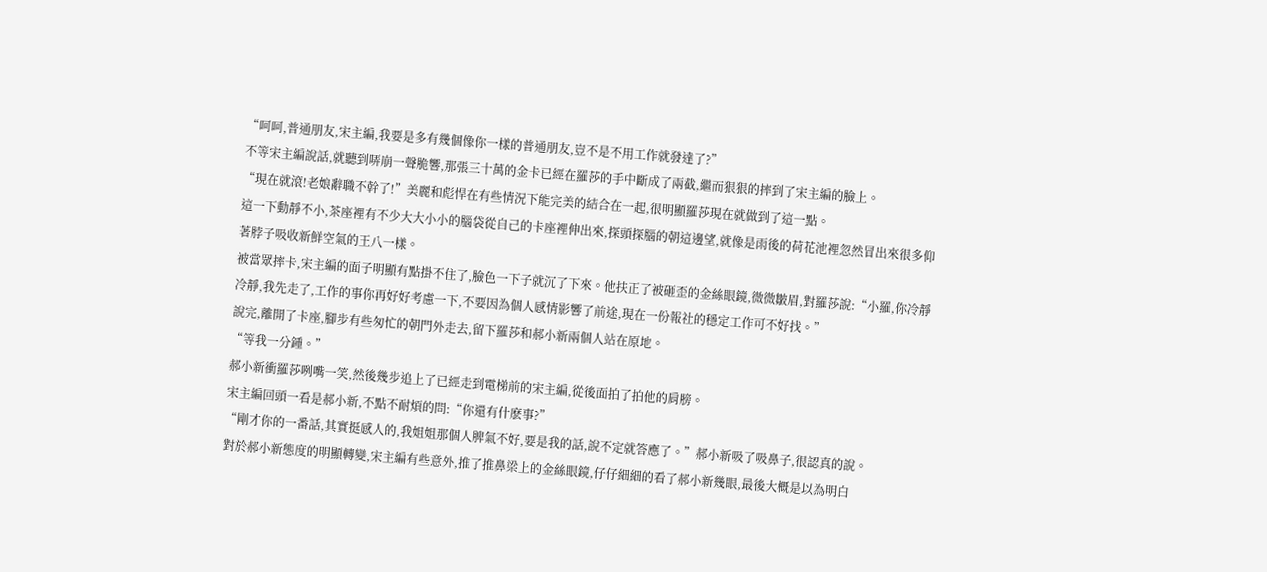“呵呵,普通朋友,宋主編,我要是多有幾個像你一樣的普通朋友,豈不是不用工作就發達了?”
不等宋主編說話,就聽到哢崩一聲脆響,那張三十萬的金卡已經在羅莎的手中斷成了兩截,繼而狠狠的摔到了宋主編的臉上。
“現在就滾!老娘辭職不幹了!”美麗和彪悍在有些情況下能完美的結合在一起,很明顯羅莎現在就做到了這一點。
這一下動靜不小,茶座裡有不少大大小小的腦袋從自己的卡座裡伸出來,探頭探腦的朝這邊望,就像是雨後的荷花池裡忽然冒出來很多仰著脖子吸收新鮮空氣的王八一樣。
被當眾摔卡,宋主編的面子明顯有點掛不住了,臉色一下子就沉了下來。他扶正了被砸歪的金絲眼鏡,微微皺眉,對羅莎說:“小羅,你冷靜冷靜,我先走了,工作的事你再好好考慮一下,不要因為個人感情影響了前途,現在一份報社的穩定工作可不好找。”
說完,離開了卡座,腳步有些匆忙的朝門外走去,留下羅莎和郝小新兩個人站在原地。
“等我一分鍾。”
郝小新衝羅莎咧嘴一笑,然後幾步追上了已經走到電梯前的宋主編,從後面拍了拍他的肩膀。
宋主編回頭一看是郝小新,不點不耐煩的問:“你還有什麽事?”
“剛才你的一番話,其實挺感人的,我姐姐那個人脾氣不好,要是我的話,說不定就答應了。”郝小新吸了吸鼻子,很認真的說。
對於郝小新態度的明顯轉變,宋主編有些意外,推了推鼻梁上的金絲眼鏡,仔仔細細的看了郝小新幾眼,最後大概是以為明白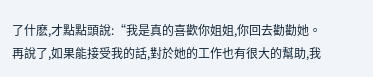了什麽,才點點頭說:“我是真的喜歡你姐姐,你回去勸勸她。再說了,如果能接受我的話,對於她的工作也有很大的幫助,我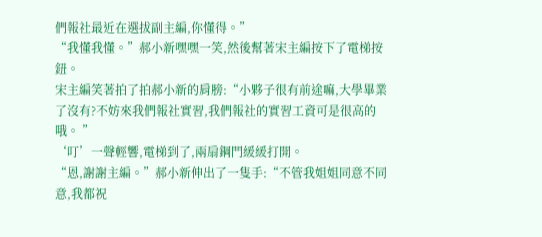們報社最近在選拔副主編,你懂得。”
“我懂我懂。”郝小新嘿嘿一笑,然後幫著宋主編按下了電梯按鈕。
宋主編笑著拍了拍郝小新的肩膀:“小夥子很有前途嘛,大學畢業了沒有?不妨來我們報社實習,我們報社的實習工資可是很高的哦。 ”
‘叮’一聲輕響,電梯到了,兩扇鋼門緩緩打開。
“恩,謝謝主編。”郝小新伸出了一隻手:“不管我姐姐同意不同意,我都祝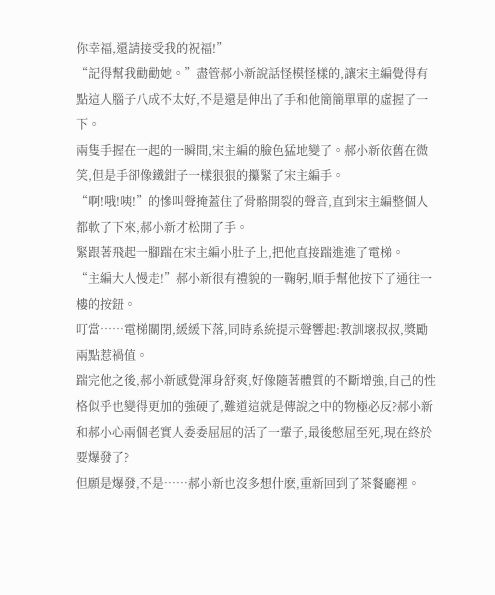你幸福,還請接受我的祝福!”
“記得幫我勸勸她。”盡管郝小新說話怪模怪樣的,讓宋主編覺得有點這人腦子八成不太好,不是還是伸出了手和他簡簡單單的虛握了一下。
兩隻手握在一起的一瞬間,宋主編的臉色猛地變了。郝小新依舊在微笑,但是手卻像鐵鉗子一樣狠狠的攥緊了宋主編手。
“啊!哦!咦!”的慘叫聲掩蓋住了骨骼開裂的聲音,直到宋主編整個人都軟了下來,郝小新才松開了手。
緊跟著飛起一腳踹在宋主編小肚子上,把他直接踹進進了電梯。
“主編大人慢走!”郝小新很有禮貌的一鞠躬,順手幫他按下了通往一樓的按鈕。
叮當……電梯關閉,緩緩下落,同時系統提示聲響起:教訓壞叔叔,獎勵兩點惹禍值。
踹完他之後,郝小新感覺渾身舒爽,好像隨著體質的不斷增強,自己的性格似乎也變得更加的強硬了,難道這就是傳說之中的物極必反?郝小新和郝小心兩個老實人委委屈屈的活了一輩子,最後憋屈至死,現在終於要爆發了?
但願是爆發,不是……郝小新也沒多想什麽,重新回到了茶餐廳裡。